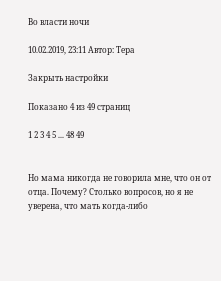Во власти ночи

10.02.2019, 23:11 Автор: Тера

Закрыть настройки

Показано 4 из 49 страниц

1 2 3 4 5 ... 48 49


Но мама никогда не говорила мне, что он от отца. Почему? Столько вопросов, но я не уверена, что мать когда-либо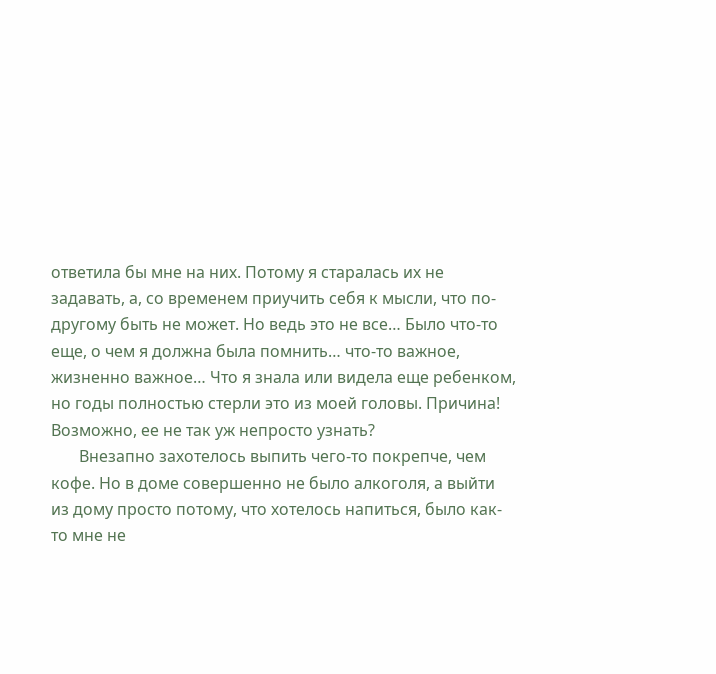ответила бы мне на них. Потому я старалась их не задавать, а, со временем приучить себя к мысли, что по-другому быть не может. Но ведь это не все… Было что-то еще, о чем я должна была помнить… что-то важное, жизненно важное… Что я знала или видела еще ребенком, но годы полностью стерли это из моей головы. Причина! Возможно, ее не так уж непросто узнать?
       Внезапно захотелось выпить чего-то покрепче, чем кофе. Но в доме совершенно не было алкоголя, а выйти из дому просто потому, что хотелось напиться, было как-то мне не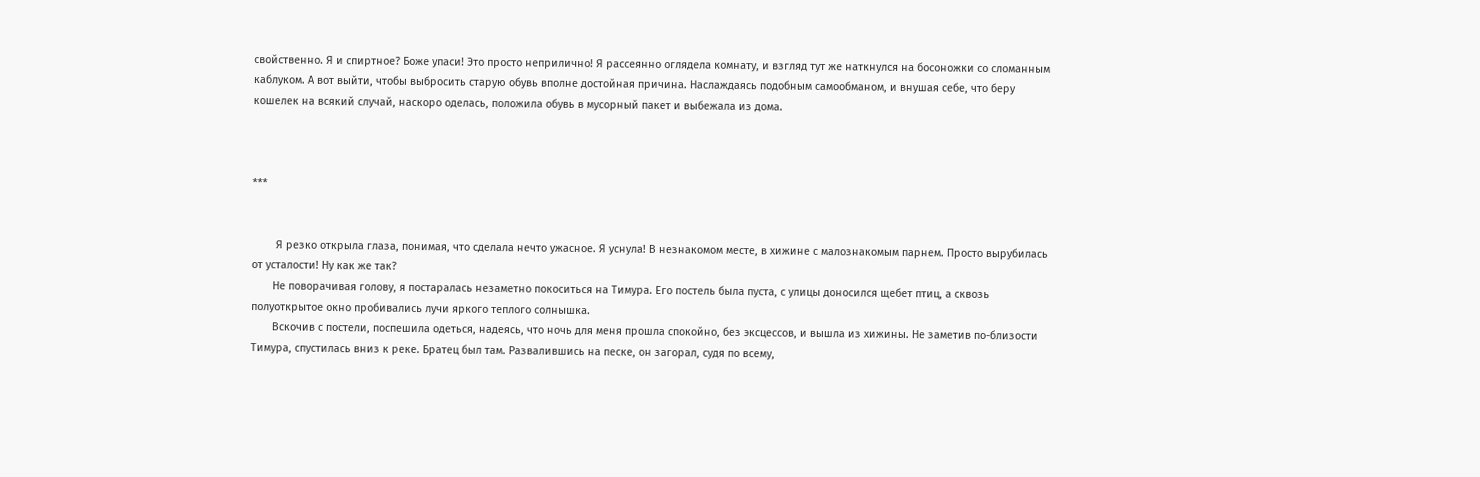свойственно. Я и спиртное? Боже упаси! Это просто неприлично! Я рассеянно оглядела комнату, и взгляд тут же наткнулся на босоножки со сломанным каблуком. А вот выйти, чтобы выбросить старую обувь вполне достойная причина. Наслаждаясь подобным самообманом, и внушая себе, что беру кошелек на всякий случай, наскоро оделась, положила обувь в мусорный пакет и выбежала из дома.



***


        Я резко открыла глаза, понимая, что сделала нечто ужасное. Я уснула! В незнакомом месте, в хижине с малознакомым парнем. Просто вырубилась от усталости! Ну как же так?
       Не поворачивая голову, я постаралась незаметно покоситься на Тимура. Его постель была пуста, с улицы доносился щебет птиц, а сквозь полуоткрытое окно пробивались лучи яркого теплого солнышка.
       Вскочив с постели, поспешила одеться, надеясь, что ночь для меня прошла спокойно, без эксцессов, и вышла из хижины. Не заметив по-близости Тимура, спустилась вниз к реке. Братец был там. Развалившись на песке, он загорал, судя по всему,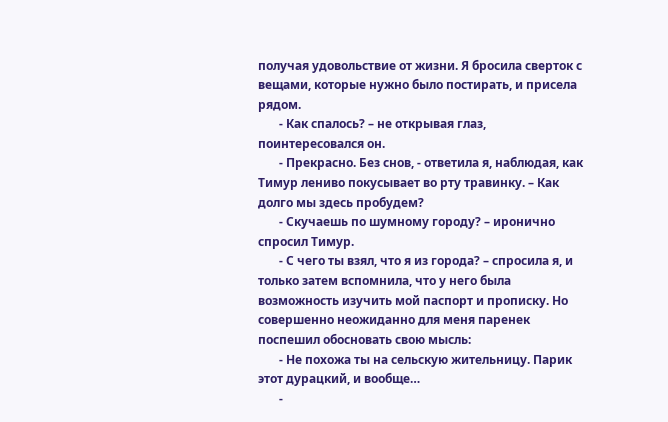получая удовольствие от жизни. Я бросила сверток с вещами, которые нужно было постирать, и присела рядом.
       - Как спалось? – не открывая глаз, поинтересовался он.
       - Прекрасно. Без снов, - ответила я, наблюдая, как Тимур лениво покусывает во рту травинку. – Как долго мы здесь пробудем?
       - Скучаешь по шумному городу? – иронично спросил Тимур.
       - С чего ты взял, что я из города? – спросила я, и только затем вспомнила, что у него была возможность изучить мой паспорт и прописку. Но совершенно неожиданно для меня паренек поспешил обосновать свою мысль:
       - Не похожа ты на сельскую жительницу. Парик этот дурацкий, и вообще…
       -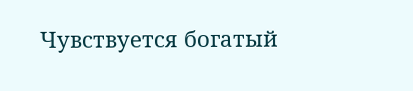Чувствуется богатый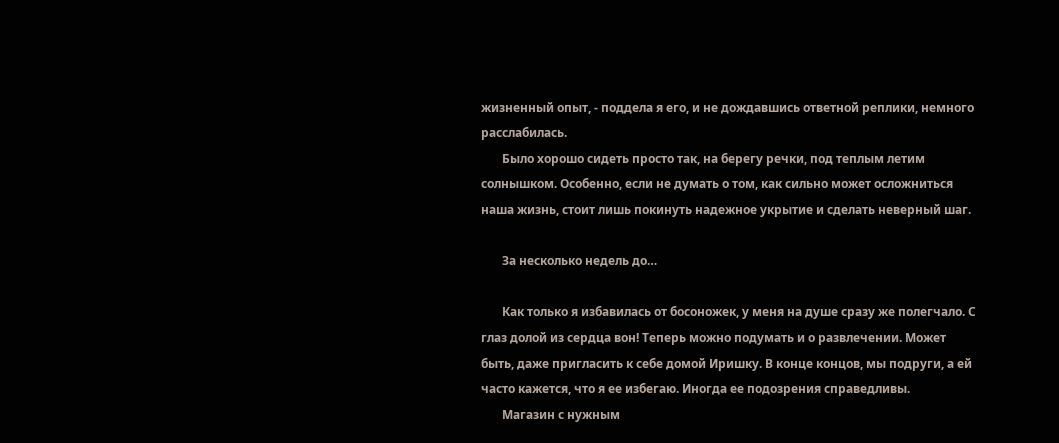жизненный опыт, - поддела я его, и не дождавшись ответной реплики, немного расслабилась.
       Было хорошо сидеть просто так, на берегу речки, под теплым летим солнышком. Особенно, если не думать о том, как сильно может осложниться наша жизнь, стоит лишь покинуть надежное укрытие и сделать неверный шаг.

       За несколько недель до…

       Как только я избавилась от босоножек, у меня на душе сразу же полегчало. С глаз долой из сердца вон! Теперь можно подумать и о развлечении. Может быть, даже пригласить к себе домой Иришку. В конце концов, мы подруги, а ей часто кажется, что я ее избегаю. Иногда ее подозрения справедливы.
       Магазин с нужным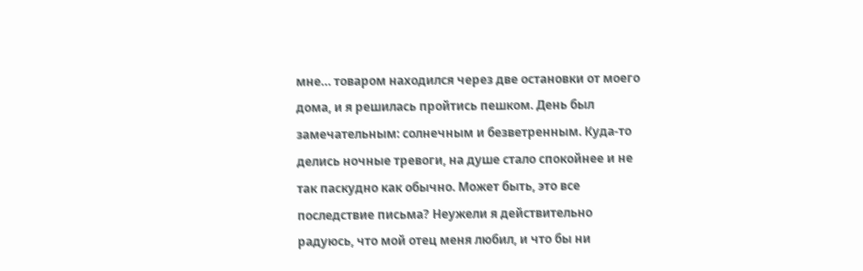мне… товаром находился через две остановки от моего дома, и я решилась пройтись пешком. День был замечательным: солнечным и безветренным. Куда-то делись ночные тревоги, на душе стало спокойнее и не так паскудно как обычно. Может быть, это все последствие письма? Неужели я действительно радуюсь, что мой отец меня любил, и что бы ни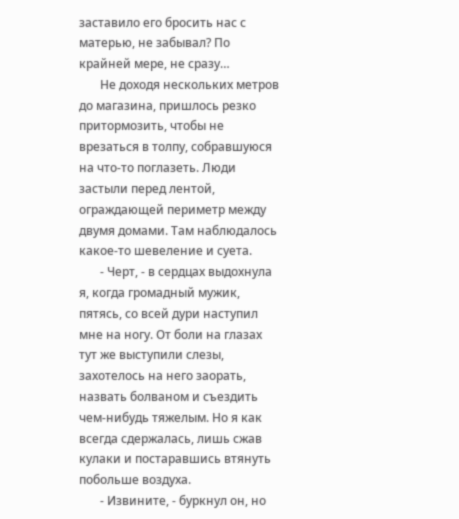заставило его бросить нас с матерью, не забывал? По крайней мере, не сразу…
       Не доходя нескольких метров до магазина, пришлось резко притормозить, чтобы не врезаться в толпу, собравшуюся на что-то поглазеть. Люди застыли перед лентой, ограждающей периметр между двумя домами. Там наблюдалось какое-то шевеление и суета.
       - Черт, - в сердцах выдохнула я, когда громадный мужик, пятясь, со всей дури наступил мне на ногу. От боли на глазах тут же выступили слезы, захотелось на него заорать, назвать болваном и съездить чем-нибудь тяжелым. Но я как всегда сдержалась, лишь сжав кулаки и постаравшись втянуть побольше воздуха.
       - Извините, - буркнул он, но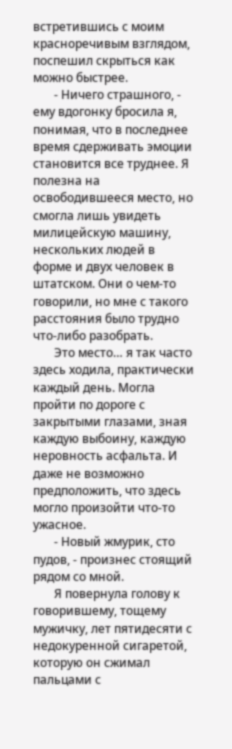встретившись с моим красноречивым взглядом, поспешил скрыться как можно быстрее.
       - Ничего страшного, - ему вдогонку бросила я, понимая, что в последнее время сдерживать эмоции становится все труднее. Я полезна на освободившееся место, но смогла лишь увидеть милицейскую машину, нескольких людей в форме и двух человек в штатском. Они о чем-то говорили, но мне с такого расстояния было трудно что-либо разобрать.
       Это место… я так часто здесь ходила, практически каждый день. Могла пройти по дороге с закрытыми глазами, зная каждую выбоину, каждую неровность асфальта. И даже не возможно предположить, что здесь могло произойти что-то ужасное.
       - Новый жмурик, сто пудов, - произнес стоящий рядом со мной.
       Я повернула голову к говорившему, тощему мужичку, лет пятидесяти с недокуренной сигаретой, которую он сжимал пальцами с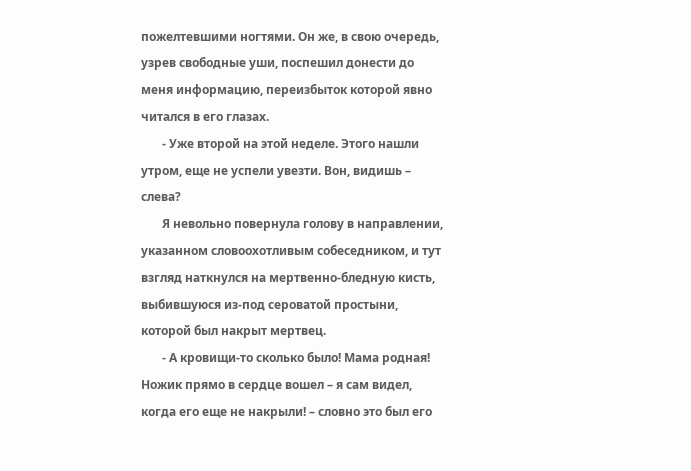пожелтевшими ногтями. Он же, в свою очередь, узрев свободные уши, поспешил донести до меня информацию, переизбыток которой явно читался в его глазах.
       - Уже второй на этой неделе. Этого нашли утром, еще не успели увезти. Вон, видишь – слева?
       Я невольно повернула голову в направлении, указанном словоохотливым собеседником, и тут взгляд наткнулся на мертвенно-бледную кисть, выбившуюся из-под сероватой простыни, которой был накрыт мертвец.
       - А кровищи-то сколько было! Мама родная! Ножик прямо в сердце вошел – я сам видел, когда его еще не накрыли! – словно это был его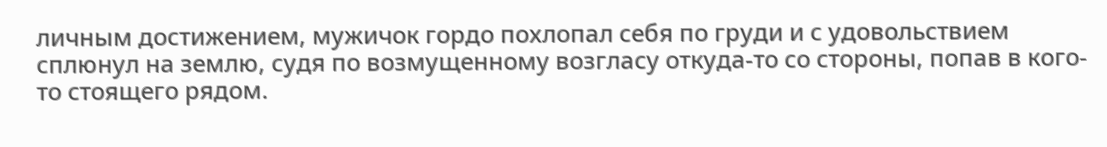личным достижением, мужичок гордо похлопал себя по груди и с удовольствием сплюнул на землю, судя по возмущенному возгласу откуда-то со стороны, попав в кого-то стоящего рядом.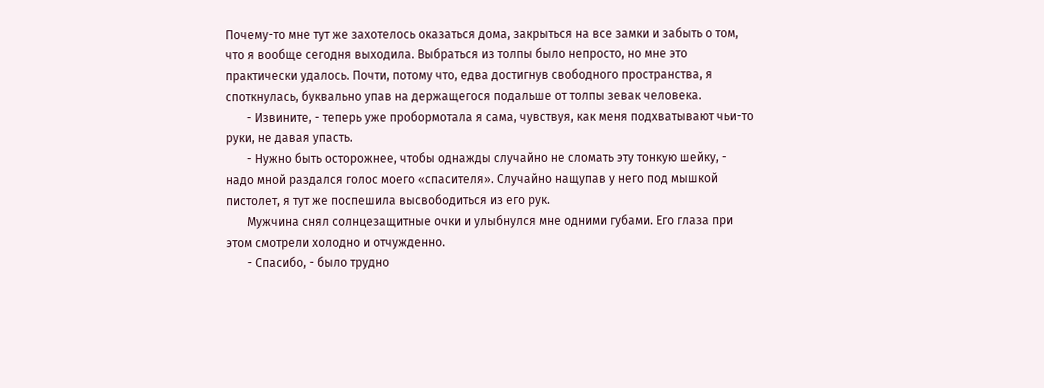Почему-то мне тут же захотелось оказаться дома, закрыться на все замки и забыть о том, что я вообще сегодня выходила. Выбраться из толпы было непросто, но мне это практически удалось. Почти, потому что, едва достигнув свободного пространства, я споткнулась, буквально упав на держащегося подальше от толпы зевак человека.
       - Извините, - теперь уже пробормотала я сама, чувствуя, как меня подхватывают чьи-то руки, не давая упасть.
       - Нужно быть осторожнее, чтобы однажды случайно не сломать эту тонкую шейку, - надо мной раздался голос моего «спасителя». Случайно нащупав у него под мышкой пистолет, я тут же поспешила высвободиться из его рук.
       Мужчина снял солнцезащитные очки и улыбнулся мне одними губами. Его глаза при этом смотрели холодно и отчужденно.
       - Спасибо, - было трудно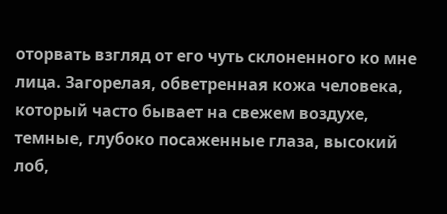оторвать взгляд от его чуть склоненного ко мне лица. Загорелая, обветренная кожа человека, который часто бывает на свежем воздухе, темные, глубоко посаженные глаза, высокий лоб,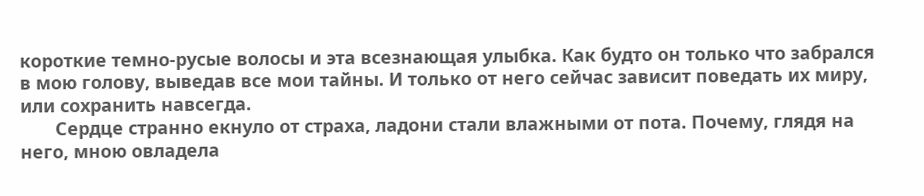короткие темно-русые волосы и эта всезнающая улыбка. Как будто он только что забрался в мою голову, выведав все мои тайны. И только от него сейчас зависит поведать их миру, или сохранить навсегда.
       Сердце странно екнуло от страха, ладони стали влажными от пота. Почему, глядя на него, мною овладела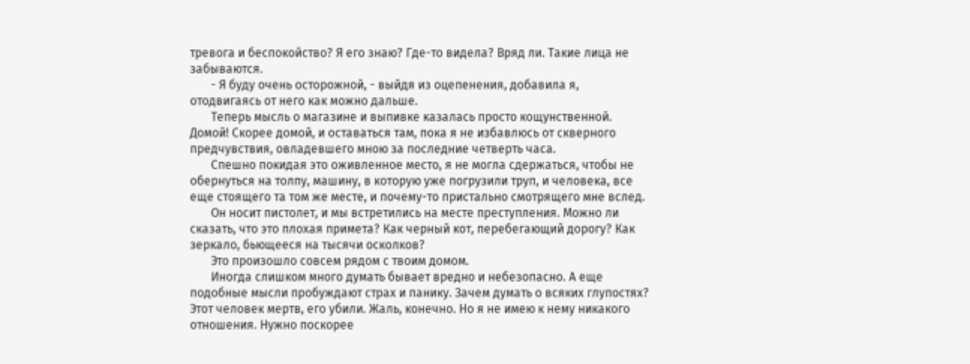тревога и беспокойство? Я его знаю? Где-то видела? Вряд ли. Такие лица не забываются.
       - Я буду очень осторожной, - выйдя из оцепенения, добавила я, отодвигаясь от него как можно дальше.
       Теперь мысль о магазине и выпивке казалась просто кощунственной. Домой! Скорее домой, и оставаться там, пока я не избавлюсь от скверного предчувствия, овладевшего мною за последние четверть часа.
       Спешно покидая это оживленное место, я не могла сдержаться, чтобы не обернуться на толпу, машину, в которую уже погрузили труп, и человека, все еще стоящего та том же месте, и почему-то пристально смотрящего мне вслед.
       Он носит пистолет, и мы встретились на месте преступления. Можно ли сказать, что это плохая примета? Как черный кот, перебегающий дорогу? Как зеркало, бьющееся на тысячи осколков?
       Это произошло совсем рядом с твоим домом.
       Иногда слишком много думать бывает вредно и небезопасно. А еще подобные мысли пробуждают страх и панику. Зачем думать о всяких глупостях? Этот человек мертв, его убили. Жаль, конечно. Но я не имею к нему никакого отношения. Нужно поскорее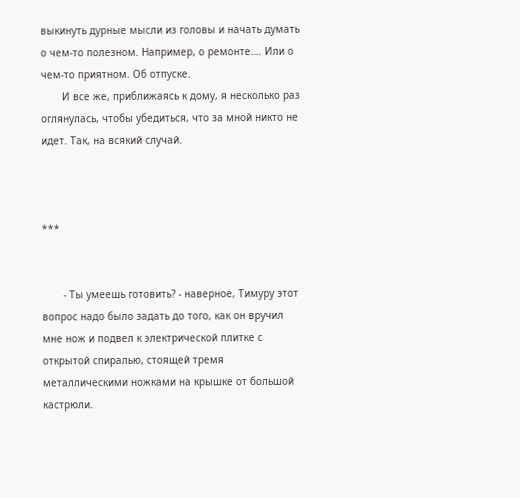выкинуть дурные мысли из головы и начать думать о чем-то полезном. Например, о ремонте…. Или о чем-то приятном. Об отпуске.
       И все же, приближаясь к дому, я несколько раз оглянулась, чтобы убедиться, что за мной никто не идет. Так, на всякий случай.



***


       - Ты умеешь готовить? - наверное, Тимуру этот вопрос надо было задать до того, как он вручил мне нож и подвел к электрической плитке с открытой спиралью, стоящей тремя металлическими ножками на крышке от большой кастрюли.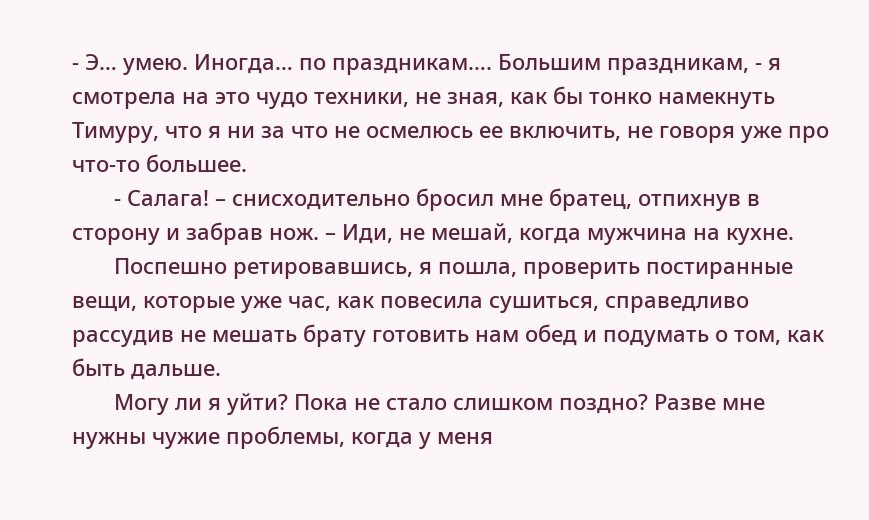- Э… умею. Иногда… по праздникам…. Большим праздникам, - я смотрела на это чудо техники, не зная, как бы тонко намекнуть Тимуру, что я ни за что не осмелюсь ее включить, не говоря уже про что-то большее.
       - Салага! – снисходительно бросил мне братец, отпихнув в сторону и забрав нож. – Иди, не мешай, когда мужчина на кухне.
       Поспешно ретировавшись, я пошла, проверить постиранные вещи, которые уже час, как повесила сушиться, справедливо рассудив не мешать брату готовить нам обед и подумать о том, как быть дальше.
       Могу ли я уйти? Пока не стало слишком поздно? Разве мне нужны чужие проблемы, когда у меня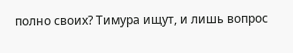полно своих? Тимура ищут, и лишь вопрос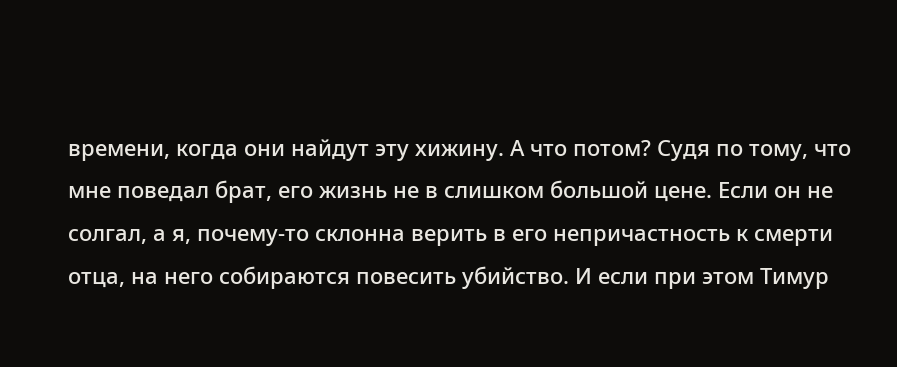времени, когда они найдут эту хижину. А что потом? Судя по тому, что мне поведал брат, его жизнь не в слишком большой цене. Если он не солгал, а я, почему-то склонна верить в его непричастность к смерти отца, на него собираются повесить убийство. И если при этом Тимур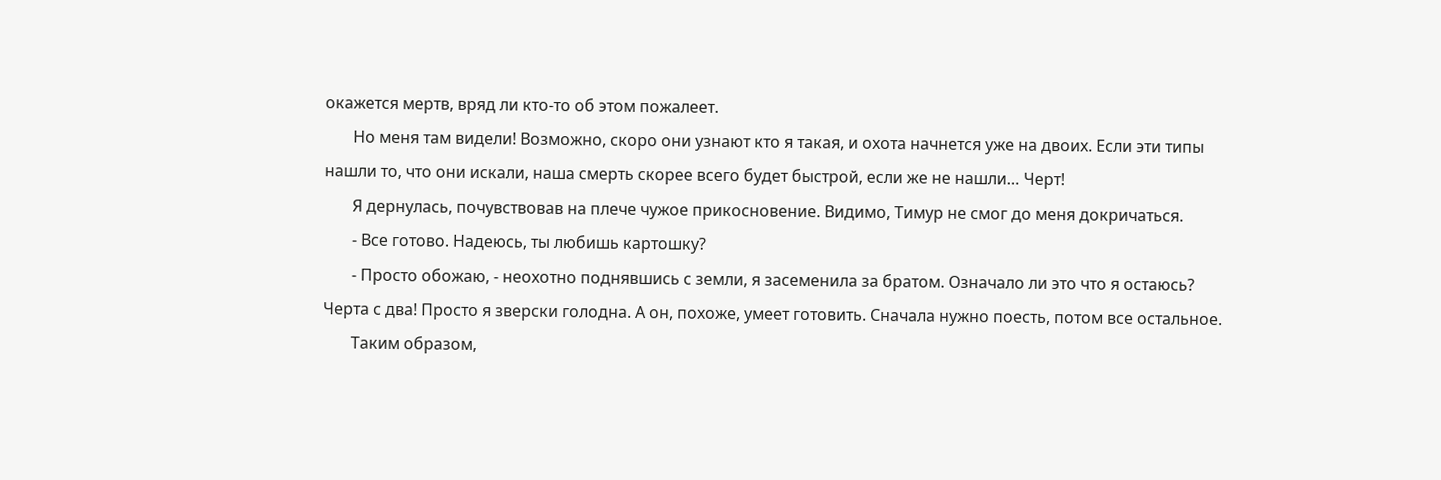окажется мертв, вряд ли кто-то об этом пожалеет.
       Но меня там видели! Возможно, скоро они узнают кто я такая, и охота начнется уже на двоих. Если эти типы нашли то, что они искали, наша смерть скорее всего будет быстрой, если же не нашли… Черт!
       Я дернулась, почувствовав на плече чужое прикосновение. Видимо, Тимур не смог до меня докричаться.
       - Все готово. Надеюсь, ты любишь картошку?
       - Просто обожаю, - неохотно поднявшись с земли, я засеменила за братом. Означало ли это что я остаюсь? Черта с два! Просто я зверски голодна. А он, похоже, умеет готовить. Сначала нужно поесть, потом все остальное.
       Таким образом,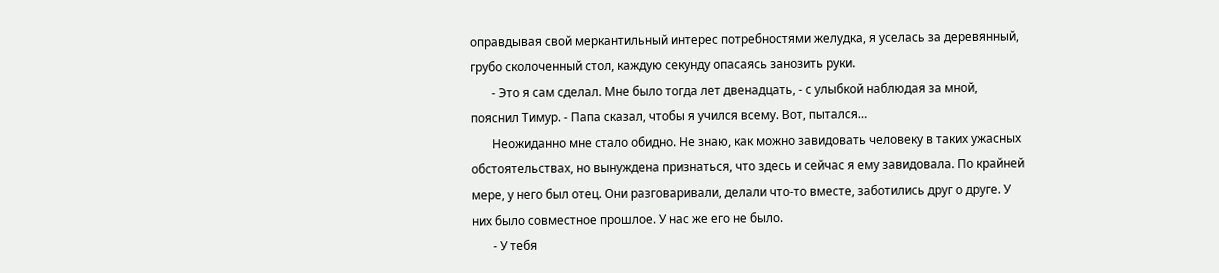оправдывая свой меркантильный интерес потребностями желудка, я уселась за деревянный, грубо сколоченный стол, каждую секунду опасаясь занозить руки.
       - Это я сам сделал. Мне было тогда лет двенадцать, - с улыбкой наблюдая за мной, пояснил Тимур. - Папа сказал, чтобы я учился всему. Вот, пытался…
       Неожиданно мне стало обидно. Не знаю, как можно завидовать человеку в таких ужасных обстоятельствах, но вынуждена признаться, что здесь и сейчас я ему завидовала. По крайней мере, у него был отец. Они разговаривали, делали что-то вместе, заботились друг о друге. У них было совместное прошлое. У нас же его не было.
       - У тебя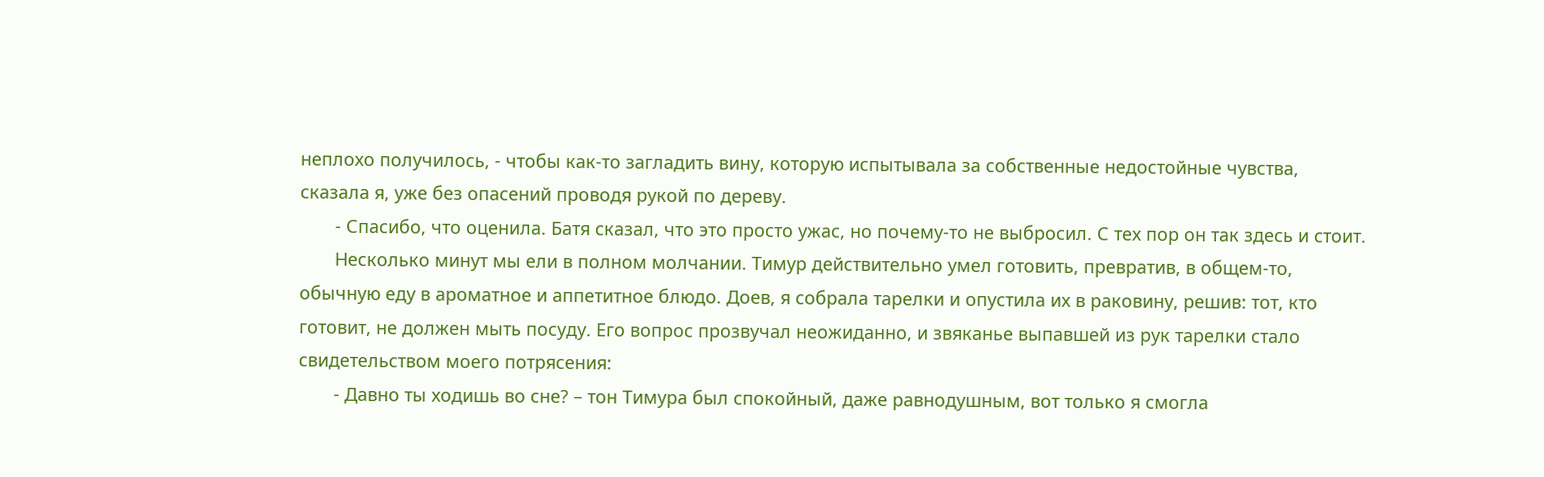неплохо получилось, - чтобы как-то загладить вину, которую испытывала за собственные недостойные чувства, сказала я, уже без опасений проводя рукой по дереву.
       - Спасибо, что оценила. Батя сказал, что это просто ужас, но почему-то не выбросил. С тех пор он так здесь и стоит.
       Несколько минут мы ели в полном молчании. Тимур действительно умел готовить, превратив, в общем-то, обычную еду в ароматное и аппетитное блюдо. Доев, я собрала тарелки и опустила их в раковину, решив: тот, кто готовит, не должен мыть посуду. Его вопрос прозвучал неожиданно, и звяканье выпавшей из рук тарелки стало свидетельством моего потрясения:
       - Давно ты ходишь во сне? – тон Тимура был спокойный, даже равнодушным, вот только я смогла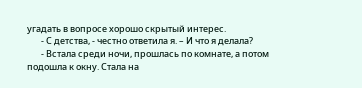угадать в вопросе хорошо скрытый интерес.
       - С детства, - честно ответила я. – И что я делала?
       - Встала среди ночи, прошлась по комнате, а потом подошла к окну. Стала на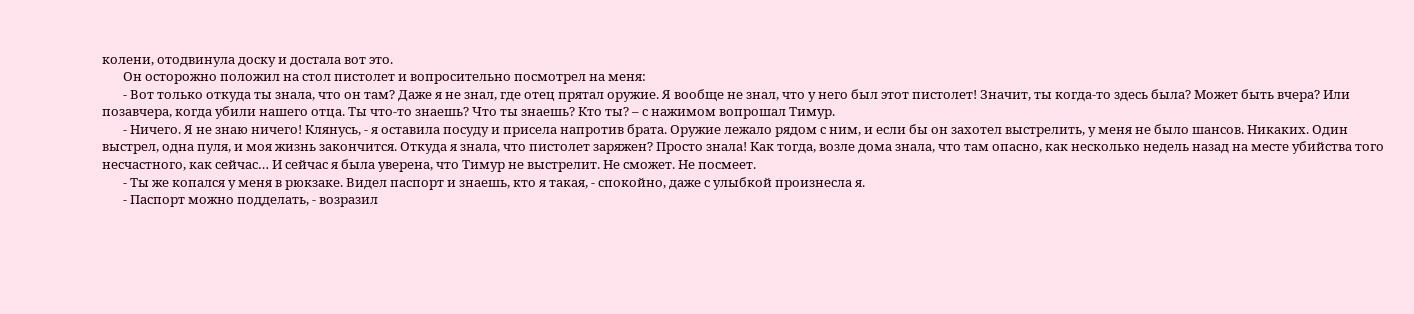колени, отодвинула доску и достала вот это.
       Он осторожно положил на стол пистолет и вопросительно посмотрел на меня:
       - Вот только откуда ты знала, что он там? Даже я не знал, где отец прятал оружие. Я вообще не знал, что у него был этот пистолет! Значит, ты когда-то здесь была? Может быть вчера? Или позавчера, когда убили нашего отца. Ты что-то знаешь? Что ты знаешь? Кто ты? – с нажимом вопрошал Тимур.
       - Ничего. Я не знаю ничего! Клянусь, - я оставила посуду и присела напротив брата. Оружие лежало рядом с ним, и если бы он захотел выстрелить, у меня не было шансов. Никаких. Один выстрел, одна пуля, и моя жизнь закончится. Откуда я знала, что пистолет заряжен? Просто знала! Как тогда, возле дома знала, что там опасно, как несколько недель назад на месте убийства того несчастного, как сейчас… И сейчас я была уверена, что Тимур не выстрелит. Не сможет. Не посмеет.
       - Ты же копался у меня в рюкзаке. Видел паспорт и знаешь, кто я такая, - спокойно, даже с улыбкой произнесла я.
       - Паспорт можно подделать, - возразил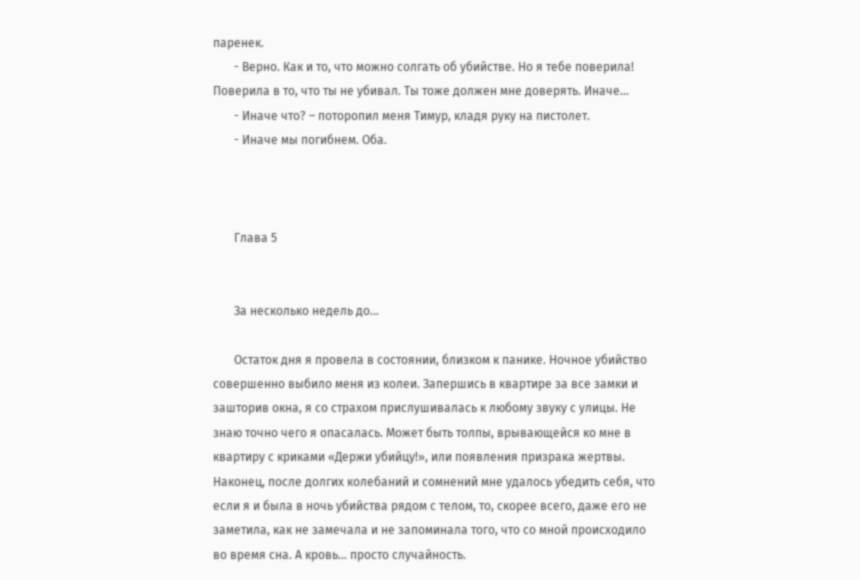паренек.
       - Верно. Как и то, что можно солгать об убийстве. Но я тебе поверила! Поверила в то, что ты не убивал. Ты тоже должен мне доверять. Иначе…
       - Иначе что? – поторопил меня Тимур, кладя руку на пистолет.
       - Иначе мы погибнем. Оба.



       Глава 5


       За несколько недель до…

       Остаток дня я провела в состоянии, близком к панике. Ночное убийство совершенно выбило меня из колеи. Запершись в квартире за все замки и зашторив окна, я со страхом прислушивалась к любому звуку с улицы. Не знаю точно чего я опасалась. Может быть толпы, врывающейся ко мне в квартиру с криками «Держи убийцу!», или появления призрака жертвы. Наконец, после долгих колебаний и сомнений мне удалось убедить себя, что если я и была в ночь убийства рядом с телом, то, скорее всего, даже его не заметила, как не замечала и не запоминала того, что со мной происходило во время сна. А кровь… просто случайность.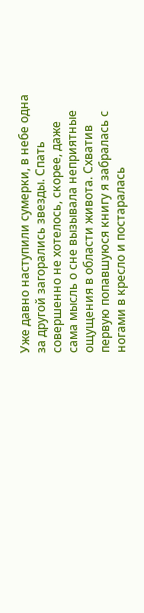Уже давно наступили сумерки, в небе одна за другой загорались звезды. Спать совершенно не хотелось, скорее, даже сама мысль о сне вызывала неприятные ощущения в области живота. Схватив первую попавшуюся книгу я забралась с ногами в кресло и постаралась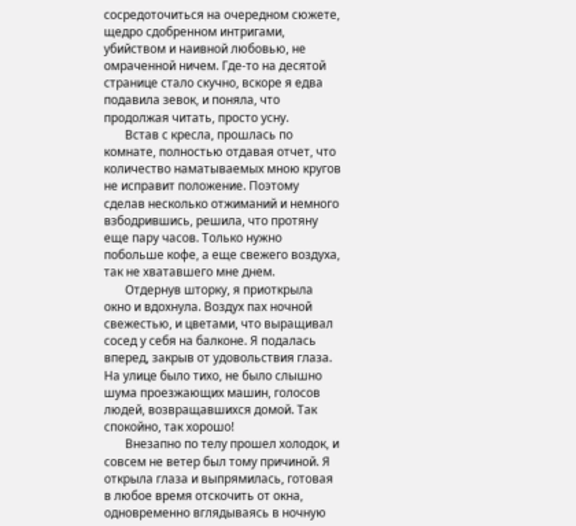сосредоточиться на очередном сюжете, щедро сдобренном интригами, убийством и наивной любовью, не омраченной ничем. Где-то на десятой странице стало скучно, вскоре я едва подавила зевок, и поняла, что продолжая читать, просто усну.
       Встав с кресла, прошлась по комнате, полностью отдавая отчет, что количество наматываемых мною кругов не исправит положение. Поэтому сделав несколько отжиманий и немного взбодрившись, решила, что протяну еще пару часов. Только нужно побольше кофе, а еще свежего воздуха, так не хватавшего мне днем.
       Отдернув шторку, я приоткрыла окно и вдохнула. Воздух пах ночной свежестью, и цветами, что выращивал сосед у себя на балконе. Я подалась вперед, закрыв от удовольствия глаза. На улице было тихо, не было слышно шума проезжающих машин, голосов людей, возвращавшихся домой. Так спокойно, так хорошо!
       Внезапно по телу прошел холодок, и совсем не ветер был тому причиной. Я открыла глаза и выпрямилась, готовая в любое время отскочить от окна, одновременно вглядываясь в ночную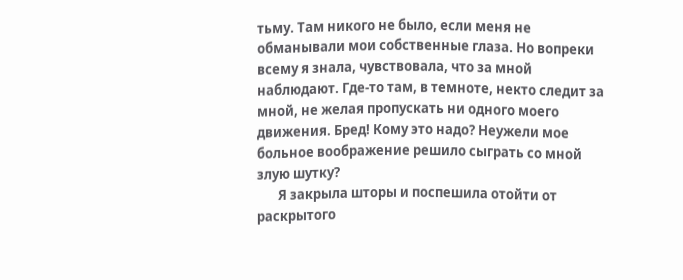тьму. Там никого не было, если меня не обманывали мои собственные глаза. Но вопреки всему я знала, чувствовала, что за мной наблюдают. Где-то там, в темноте, некто следит за мной, не желая пропускать ни одного моего движения. Бред! Кому это надо? Неужели мое больное воображение решило сыграть со мной злую шутку?
       Я закрыла шторы и поспешила отойти от раскрытого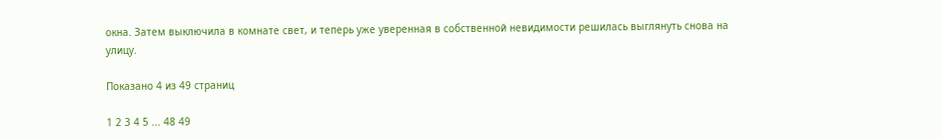окна. Затем выключила в комнате свет, и теперь уже уверенная в собственной невидимости решилась выглянуть снова на улицу.

Показано 4 из 49 страниц

1 2 3 4 5 ... 48 49